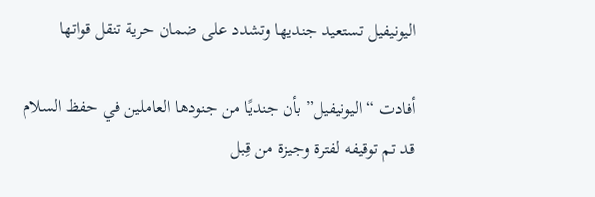اليونيفيل تستعيد جنديها وتشدد على ضمان حرية تنقل قواتها

أفادت “اليونيفيل” بأن جنديًا من جنودها العاملين في حفظ السلام قد تم توقيفه لفترة وجيزة من قِبل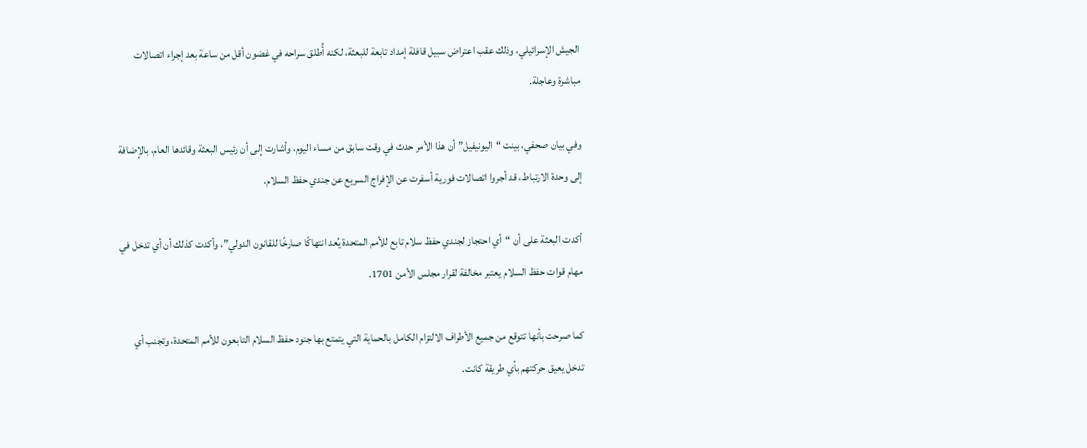الجيش الإسرائيلي، وذلك عقب اعتراض سبيل قافلة إمداد تابعة للبعثة، لكنه أُطلق سراحه في غضون أقل من ساعة بعد إجراء اتصالات مباشرة وعاجلة.

وفي بيان صحفي، بينت “اليونيفيل” أن هذا الأمر حدث في وقت سابق من مساء اليوم، وأشارت إلى أن رئيس البعثة وقائدها العام، بالإضافة إلى وحدة الارتباط، قد أجروا اتصالات فورية أسفرت عن الإفراج السريع عن جندي حفظ السلام.

أكدت البعثة على أن “أي احتجاز لجندي حفظ سلام تابع للأمم المتحدة يُعد انتهاكًا صارخًا للقانون الدولي”، وأكدت كذلك أن أي تدخل في مهام قوات حفظ السلام يعتبر مخالفة لقرار مجلس الأمن 1701.

كما صرحت بأنها تتوقع من جميع الأطراف الالتزام الكامل بالحماية التي يتمتع بها جنود حفظ السلام التابعون للأمم المتحدة، وتجنب أي تدخل يعيق حركتهم بأي طريقة كانت.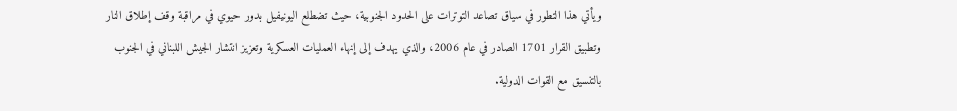ويأتي هذا التطور في سياق تصاعد التوترات على الحدود الجنوبية، حيث تضطلع اليونيفيل بدور حيوي في مراقبة وقف إطلاق النار وتطبيق القرار 1701 الصادر في عام 2006، والذي يهدف إلى إنهاء العمليات العسكرية وتعزيز انتشار الجيش اللبناني في الجنوب بالتنسيق مع القوات الدولية.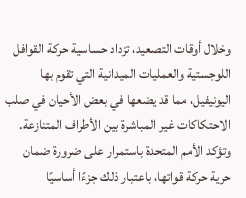وخلال أوقات التصعيد، تزداد حساسية حركة القوافل اللوجستية والعمليات الميدانية التي تقوم بها اليونيفيل، مما قد يضعها في بعض الأحيان في صلب الاحتكاكات غير المباشرة بين الأطراف المتنازعة. وتؤكد الأمم المتحدة باستمرار على ضرورة ضمان حرية حركة قواتها، باعتبار ذلك جزءًا أساسيًا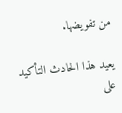من تفويضها.

يعيد هذا الحادث التأكيد على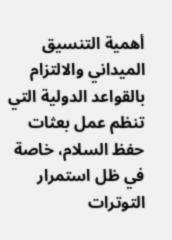أهمية التنسيق الميداني والالتزام بالقواعد الدولية التي تنظم عمل بعثات حفظ السلام، خاصة في ظل استمرار التوترات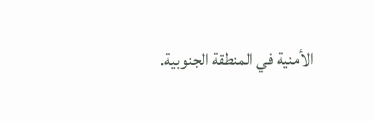الأمنية في المنطقة الجنوبية.